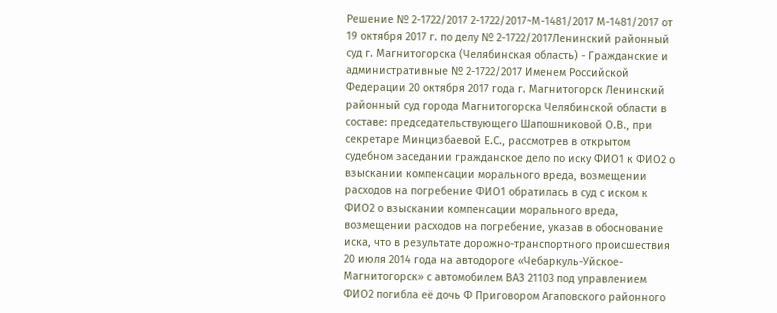Решение № 2-1722/2017 2-1722/2017~М-1481/2017 М-1481/2017 от 19 октября 2017 г. по делу № 2-1722/2017Ленинский районный суд г. Магнитогорска (Челябинская область) - Гражданские и административные № 2-1722/2017 Именем Российской Федерации 20 октября 2017 года г. Магнитогорск Ленинский районный суд города Магнитогорска Челябинской области в составе: председательствующего Шапошниковой О.В., при секретаре Минцизбаевой Е.С., рассмотрев в открытом судебном заседании гражданское дело по иску ФИО1 к ФИО2 о взыскании компенсации морального вреда, возмещении расходов на погребение ФИО1 обратилась в суд с иском к ФИО2 о взыскании компенсации морального вреда, возмещении расходов на погребение, указав в обоснование иска, что в результате дорожно-транспортного происшествия 20 июля 2014 года на автодороге «Чебаркуль-Уйское-Магнитогорск» с автомобилем ВАЗ 21103 под управлением ФИО2 погибла её дочь Ф Приговором Агаповского районного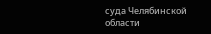суда Челябинской области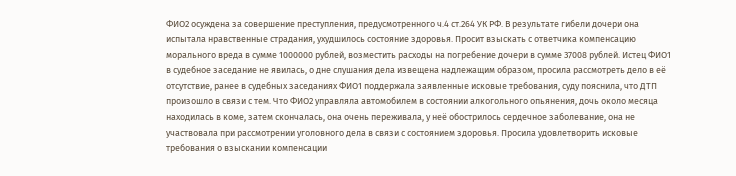ФИО2 осуждена за совершение преступления, предусмотренного ч.4 ст.264 УК РФ. В результате гибели дочери она испытала нравственные страдания, ухудшилось состояние здоровья. Просит взыскать с ответчика компенсацию морального вреда в сумме 1000000 рублей, возместить расходы на погребение дочери в сумме 37008 рублей. Истец ФИО1 в судебное заседание не явилась, о дне слушания дела извещена надлежащим образом, просила рассмотреть дело в её отсутствие, ранее в судебных заседаниях ФИО1 поддержала заявленные исковые требования, суду пояснила, что ДТП произошло в связи с тем. Что ФИО2 управляла автомобилем в состоянии алкогольного опьянения, дочь около месяца находилась в коме, затем скончалась, она очень переживала, у неё обострилось сердечное заболевание, она не участвовала при рассмотрении уголовного дела в связи с состоянием здоровья. Просила удовлетворить исковые требования о взыскании компенсации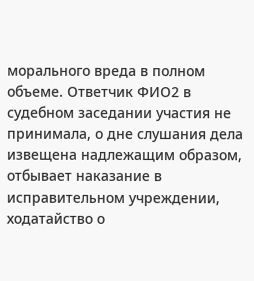морального вреда в полном объеме. Ответчик ФИО2 в судебном заседании участия не принимала, о дне слушания дела извещена надлежащим образом, отбывает наказание в исправительном учреждении, ходатайство о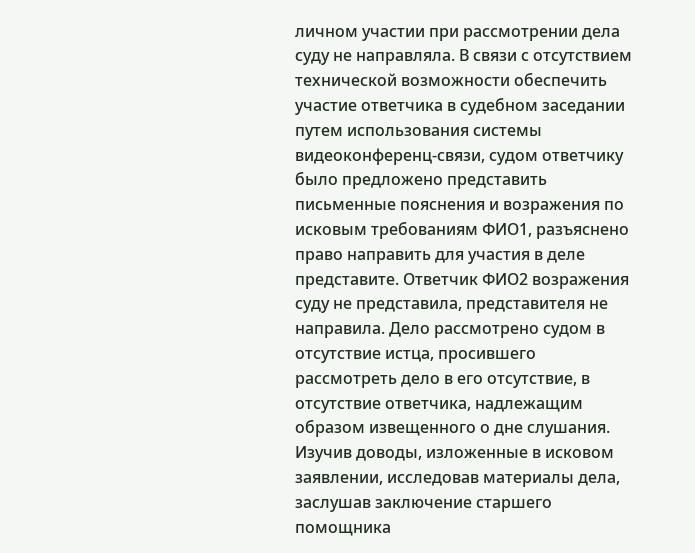личном участии при рассмотрении дела суду не направляла. В связи с отсутствием технической возможности обеспечить участие ответчика в судебном заседании путем использования системы видеоконференц-связи, судом ответчику было предложено представить письменные пояснения и возражения по исковым требованиям ФИО1, разъяснено право направить для участия в деле представите. Ответчик ФИО2 возражения суду не представила, представителя не направила. Дело рассмотрено судом в отсутствие истца, просившего рассмотреть дело в его отсутствие, в отсутствие ответчика, надлежащим образом извещенного о дне слушания. Изучив доводы, изложенные в исковом заявлении, исследовав материалы дела, заслушав заключение старшего помощника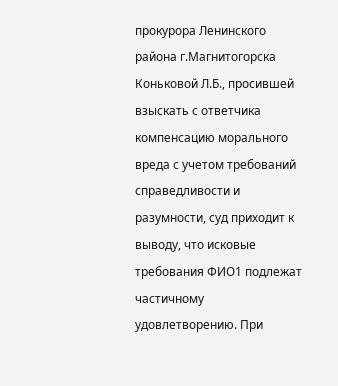прокурора Ленинского района г.Магнитогорска Коньковой Л.Б., просившей взыскать с ответчика компенсацию морального вреда с учетом требований справедливости и разумности, суд приходит к выводу, что исковые требования ФИО1 подлежат частичному удовлетворению. При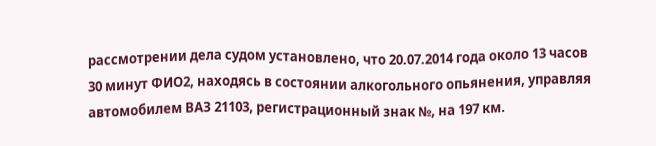рассмотрении дела судом установлено, что 20.07.2014 года около 13 часов 30 минут ФИО2, находясь в состоянии алкогольного опьянения, управляя автомобилем ВАЗ 21103, регистрационный знак №, на 197 км.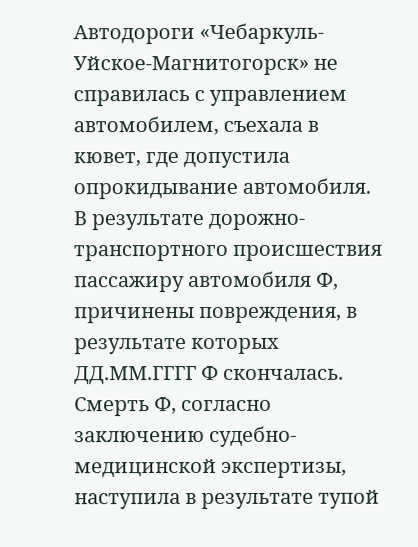Автодороги «Чебаркуль-Уйское-Магнитогорск» не справилась с управлением автомобилем, съехала в кювет, где допустила опрокидывание автомобиля. В результате дорожно-транспортного происшествия пассажиру автомобиля Ф, причинены повреждения, в результате которых ДД.ММ.ГГГГ Ф скончалась. Смерть Ф, согласно заключению судебно-медицинской экспертизы, наступила в результате тупой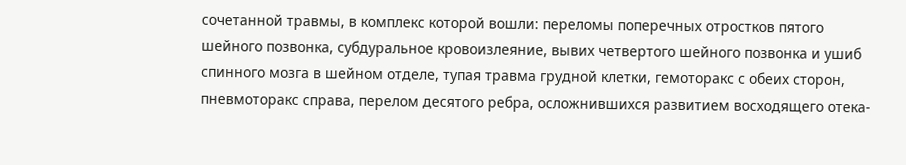сочетанной травмы, в комплекс которой вошли: переломы поперечных отростков пятого шейного позвонка, субдуральное кровоизлеяние, вывих четвертого шейного позвонка и ушиб спинного мозга в шейном отделе, тупая травма грудной клетки, гемоторакс с обеих сторон, пневмоторакс справа, перелом десятого ребра, осложнившихся развитием восходящего отека-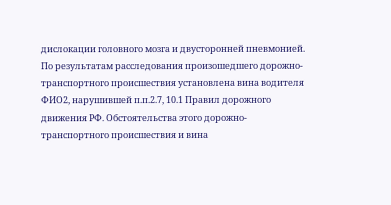дислокации головного мозга и двусторонней пневмонией. По результатам расследования произошедшего дорожно-транспортного происшествия установлена вина водителя ФИО2, нарушившей п.п.2.7, 10.1 Правил дорожного движения РФ. Обстоятельства этого дорожно-транспортного происшествия и вина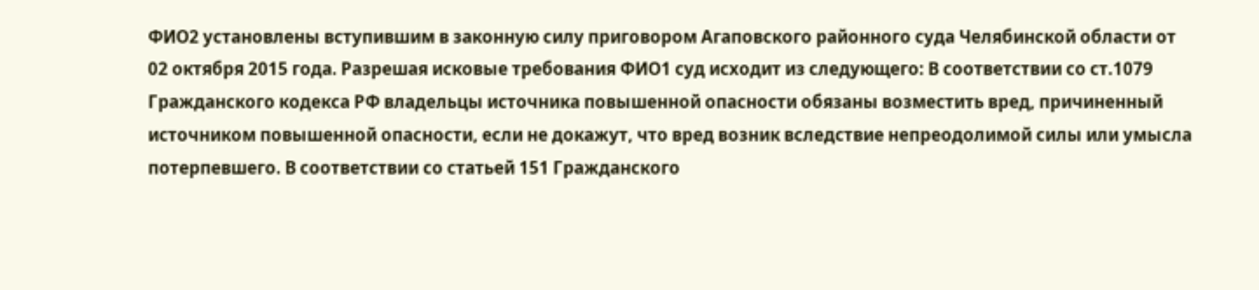ФИО2 установлены вступившим в законную силу приговором Агаповского районного суда Челябинской области от 02 октября 2015 года. Разрешая исковые требования ФИО1 суд исходит из следующего: В соответствии со ст.1079 Гражданского кодекса РФ владельцы источника повышенной опасности обязаны возместить вред, причиненный источником повышенной опасности, если не докажут, что вред возник вследствие непреодолимой силы или умысла потерпевшего. В соответствии со статьей 151 Гражданского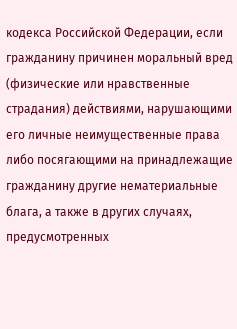кодекса Российской Федерации, если гражданину причинен моральный вред (физические или нравственные страдания) действиями, нарушающими его личные неимущественные права либо посягающими на принадлежащие гражданину другие нематериальные блага, а также в других случаях, предусмотренных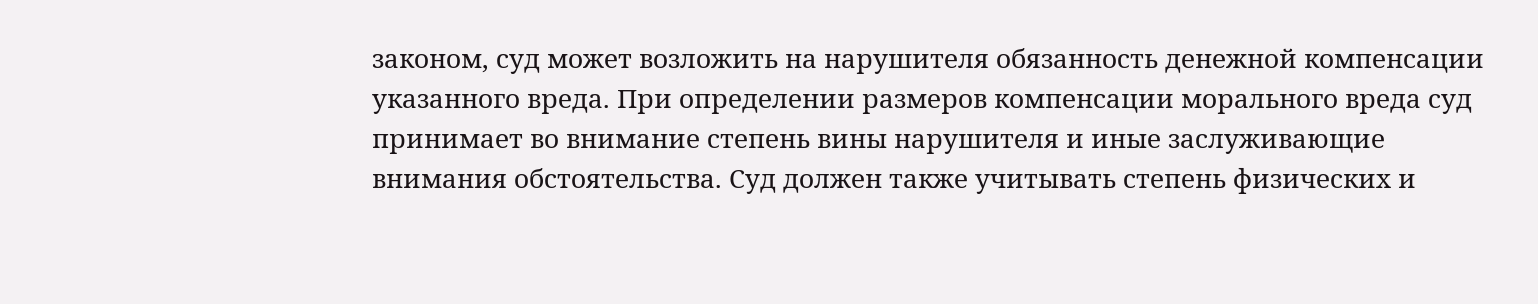законом, суд может возложить на нарушителя обязанность денежной компенсации указанного вреда. При определении размеров компенсации морального вреда суд принимает во внимание степень вины нарушителя и иные заслуживающие внимания обстоятельства. Суд должен также учитывать степень физических и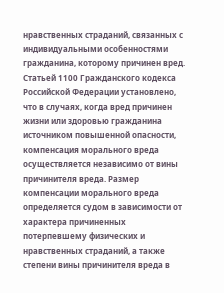нравственных страданий, связанных с индивидуальными особенностями гражданина, которому причинен вред. Статьей 1100 Гражданского кодекса Российской Федерации установлено, что в случаях, когда вред причинен жизни или здоровью гражданина источником повышенной опасности, компенсация морального вреда осуществляется независимо от вины причинителя вреда. Размер компенсации морального вреда определяется судом в зависимости от характера причиненных потерпевшему физических и нравственных страданий, а также степени вины причинителя вреда в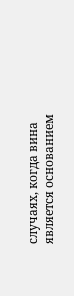случаях, когда вина является основанием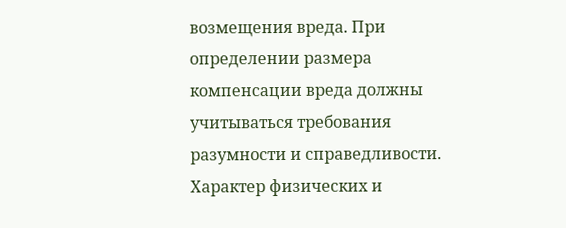возмещения вреда. При определении размера компенсации вреда должны учитываться требования разумности и справедливости. Характер физических и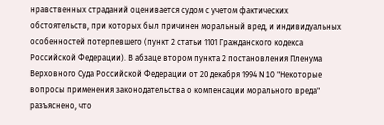нравственных страданий оценивается судом с учетом фактических обстоятельств, при которых был причинен моральный вред, и индивидуальных особенностей потерпевшего (пункт 2 статьи 1101 Гражданского кодекса Российской Федерации). В абзаце втором пункта 2 постановления Пленума Верховного Суда Российской Федерации от 20 декабря 1994 N 10 "Некоторые вопросы применения законодательства о компенсации морального вреда" разъяснено, что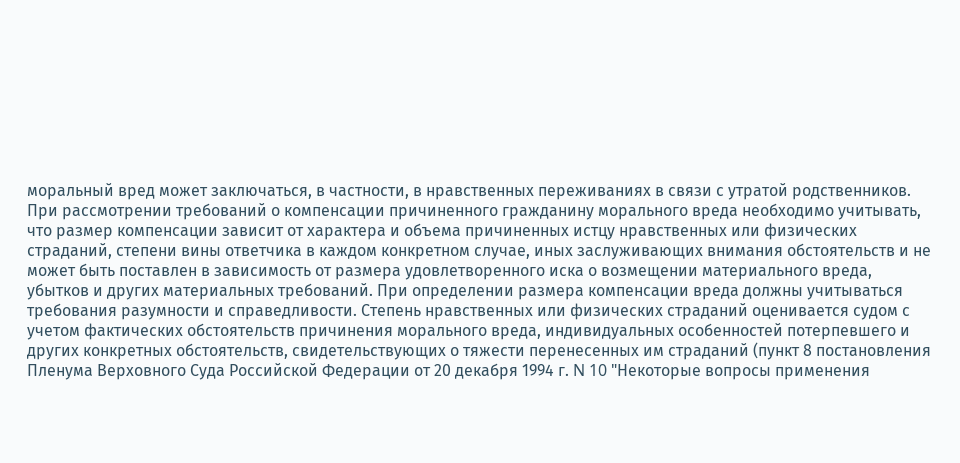моральный вред может заключаться, в частности, в нравственных переживаниях в связи с утратой родственников. При рассмотрении требований о компенсации причиненного гражданину морального вреда необходимо учитывать, что размер компенсации зависит от характера и объема причиненных истцу нравственных или физических страданий, степени вины ответчика в каждом конкретном случае, иных заслуживающих внимания обстоятельств и не может быть поставлен в зависимость от размера удовлетворенного иска о возмещении материального вреда, убытков и других материальных требований. При определении размера компенсации вреда должны учитываться требования разумности и справедливости. Степень нравственных или физических страданий оценивается судом с учетом фактических обстоятельств причинения морального вреда, индивидуальных особенностей потерпевшего и других конкретных обстоятельств, свидетельствующих о тяжести перенесенных им страданий (пункт 8 постановления Пленума Верховного Суда Российской Федерации от 20 декабря 1994 г. N 10 "Некоторые вопросы применения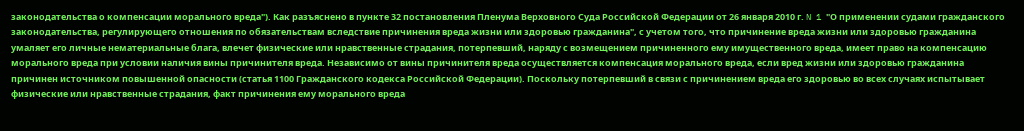законодательства о компенсации морального вреда"). Как разъяснено в пункте 32 постановления Пленума Верховного Суда Российской Федерации от 26 января 2010 г. N 1 "О применении судами гражданского законодательства, регулирующего отношения по обязательствам вследствие причинения вреда жизни или здоровью гражданина", с учетом того, что причинение вреда жизни или здоровью гражданина умаляет его личные нематериальные блага, влечет физические или нравственные страдания, потерпевший, наряду с возмещением причиненного ему имущественного вреда, имеет право на компенсацию морального вреда при условии наличия вины причинителя вреда. Независимо от вины причинителя вреда осуществляется компенсация морального вреда, если вред жизни или здоровью гражданина причинен источником повышенной опасности (статья 1100 Гражданского кодекса Российской Федерации). Поскольку потерпевший в связи с причинением вреда его здоровью во всех случаях испытывает физические или нравственные страдания, факт причинения ему морального вреда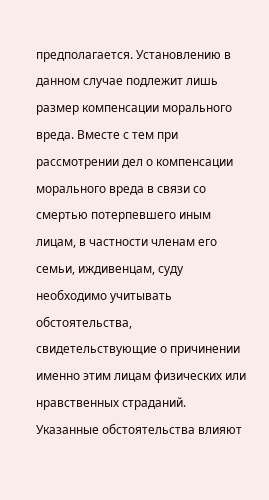предполагается. Установлению в данном случае подлежит лишь размер компенсации морального вреда. Вместе с тем при рассмотрении дел о компенсации морального вреда в связи со смертью потерпевшего иным лицам, в частности членам его семьи, иждивенцам, суду необходимо учитывать обстоятельства, свидетельствующие о причинении именно этим лицам физических или нравственных страданий. Указанные обстоятельства влияют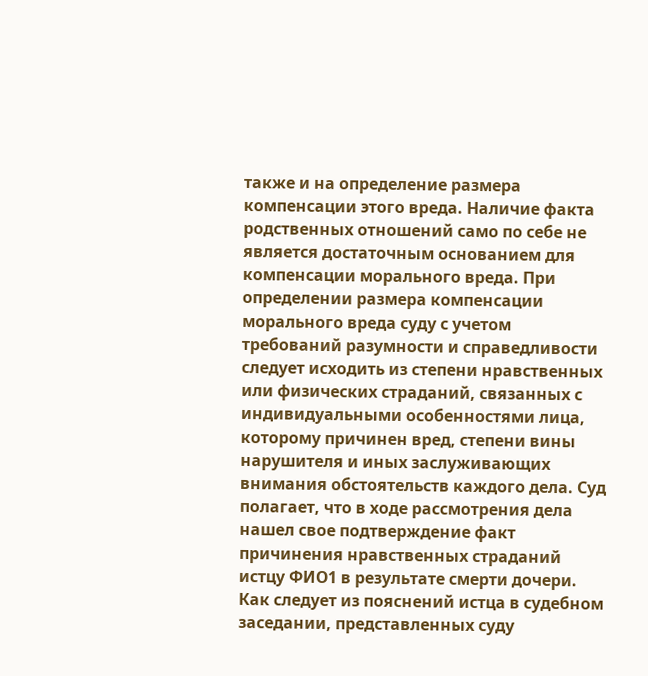также и на определение размера компенсации этого вреда. Наличие факта родственных отношений само по себе не является достаточным основанием для компенсации морального вреда. При определении размера компенсации морального вреда суду с учетом требований разумности и справедливости следует исходить из степени нравственных или физических страданий, связанных с индивидуальными особенностями лица, которому причинен вред, степени вины нарушителя и иных заслуживающих внимания обстоятельств каждого дела. Суд полагает, что в ходе рассмотрения дела нашел свое подтверждение факт причинения нравственных страданий истцу ФИО1 в результате смерти дочери. Как следует из пояснений истца в судебном заседании, представленных суду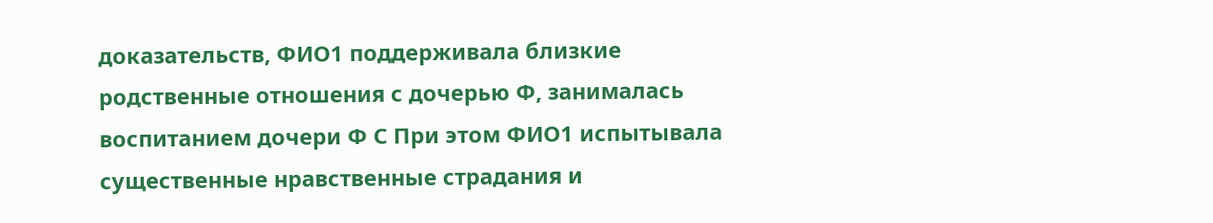доказательств, ФИО1 поддерживала близкие родственные отношения с дочерью Ф, занималась воспитанием дочери Ф С При этом ФИО1 испытывала существенные нравственные страдания и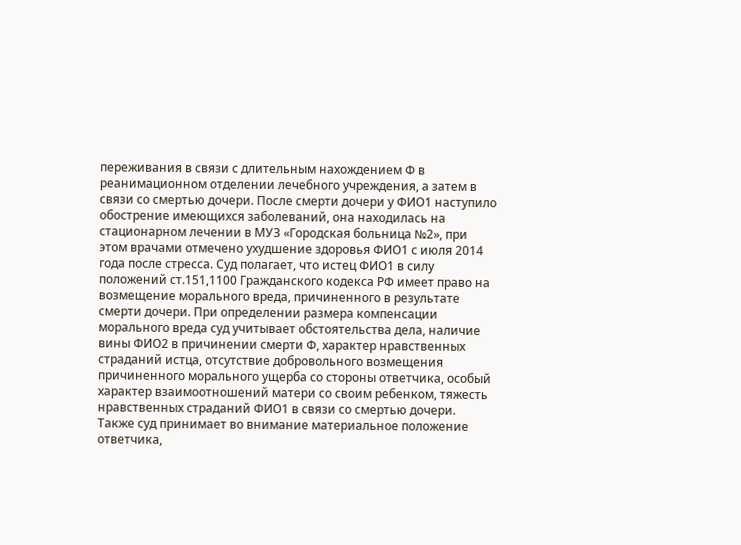переживания в связи с длительным нахождением Ф в реанимационном отделении лечебного учреждения, а затем в связи со смертью дочери. После смерти дочери у ФИО1 наступило обострение имеющихся заболеваний, она находилась на стационарном лечении в МУЗ «Городская больница №2», при этом врачами отмечено ухудшение здоровья ФИО1 с июля 2014 года после стресса. Суд полагает, что истец ФИО1 в силу положений ст.151,1100 Гражданского кодекса РФ имеет право на возмещение морального вреда, причиненного в результате смерти дочери. При определении размера компенсации морального вреда суд учитывает обстоятельства дела, наличие вины ФИО2 в причинении смерти Ф, характер нравственных страданий истца, отсутствие добровольного возмещения причиненного морального ущерба со стороны ответчика, особый характер взаимоотношений матери со своим ребенком, тяжесть нравственных страданий ФИО1 в связи со смертью дочери. Также суд принимает во внимание материальное положение ответчика,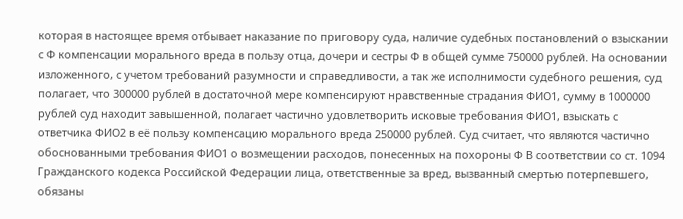которая в настоящее время отбывает наказание по приговору суда, наличие судебных постановлений о взыскании с Ф компенсации морального вреда в пользу отца, дочери и сестры Ф в общей сумме 750000 рублей. На основании изложенного, с учетом требований разумности и справедливости, а так же исполнимости судебного решения, суд полагает, что 300000 рублей в достаточной мере компенсируют нравственные страдания ФИО1, сумму в 1000000 рублей суд находит завышенной, полагает частично удовлетворить исковые требования ФИО1, взыскать с ответчика ФИО2 в её пользу компенсацию морального вреда 250000 рублей. Суд считает, что являются частично обоснованными требования ФИО1 о возмещении расходов, понесенных на похороны Ф В соответствии со ст. 1094 Гражданского кодекса Российской Федерации лица, ответственные за вред, вызванный смертью потерпевшего, обязаны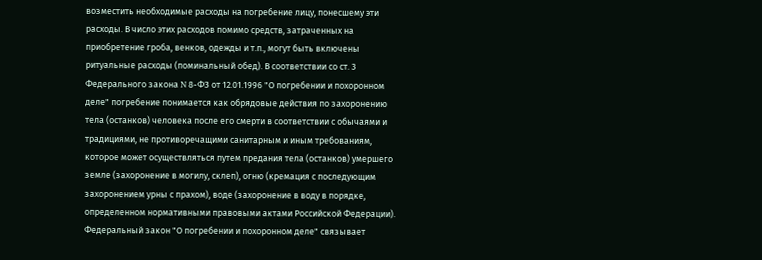возместить необходимые расходы на погребение лицу, понесшему эти расходы. В число этих расходов помимо средств, затраченных на приобретение гроба, венков, одежды и т.п., могут быть включены ритуальные расходы (поминальный обед). В соответствии со ст. 3 Федерального закона N 8-ФЗ от 12.01.1996 "О погребении и похоронном деле" погребение понимается как обрядовые действия по захоронению тела (останков) человека после его смерти в соответствии с обычаями и традициями, не противоречащими санитарным и иным требованиям, которое может осуществляться путем предания тела (останков) умершего земле (захоронение в могилу, склеп), огню (кремация с последующим захоронением урны с прахом), воде (захоронение в воду в порядке, определенном нормативными правовыми актами Российской Федерации). Федеральный закон "О погребении и похоронном деле" связывает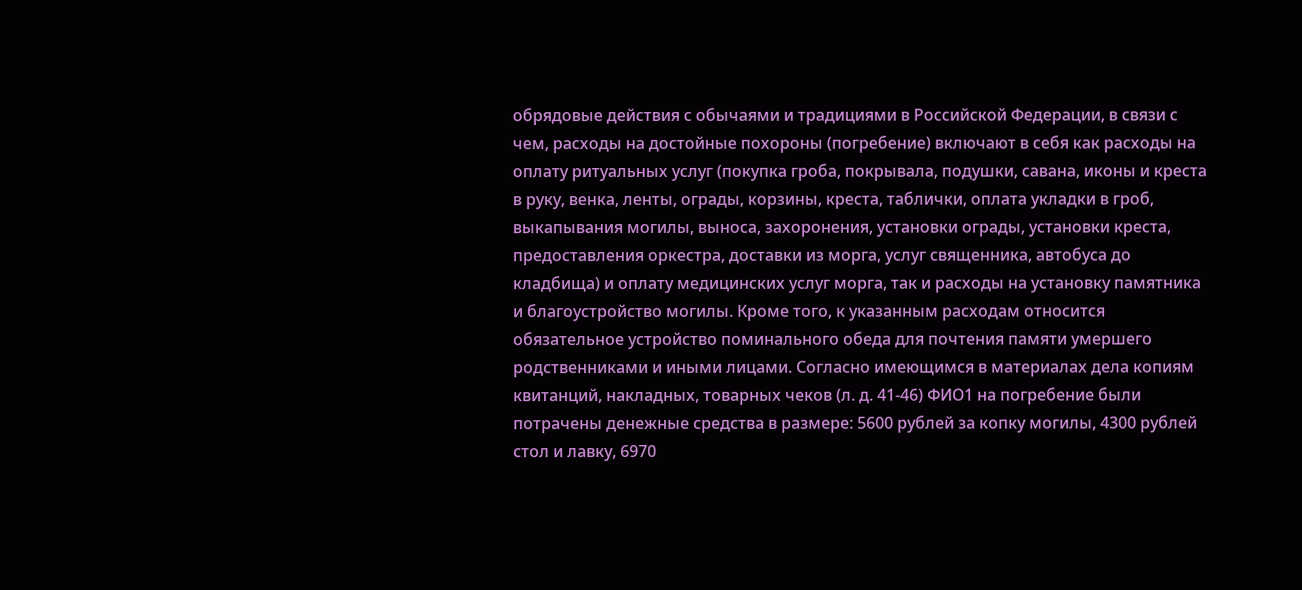обрядовые действия с обычаями и традициями в Российской Федерации, в связи с чем, расходы на достойные похороны (погребение) включают в себя как расходы на оплату ритуальных услуг (покупка гроба, покрывала, подушки, савана, иконы и креста в руку, венка, ленты, ограды, корзины, креста, таблички, оплата укладки в гроб, выкапывания могилы, выноса, захоронения, установки ограды, установки креста, предоставления оркестра, доставки из морга, услуг священника, автобуса до кладбища) и оплату медицинских услуг морга, так и расходы на установку памятника и благоустройство могилы. Кроме того, к указанным расходам относится обязательное устройство поминального обеда для почтения памяти умершего родственниками и иными лицами. Согласно имеющимся в материалах дела копиям квитанций, накладных, товарных чеков (л. д. 41-46) ФИО1 на погребение были потрачены денежные средства в размере: 5600 рублей за копку могилы, 4300 рублей стол и лавку, 6970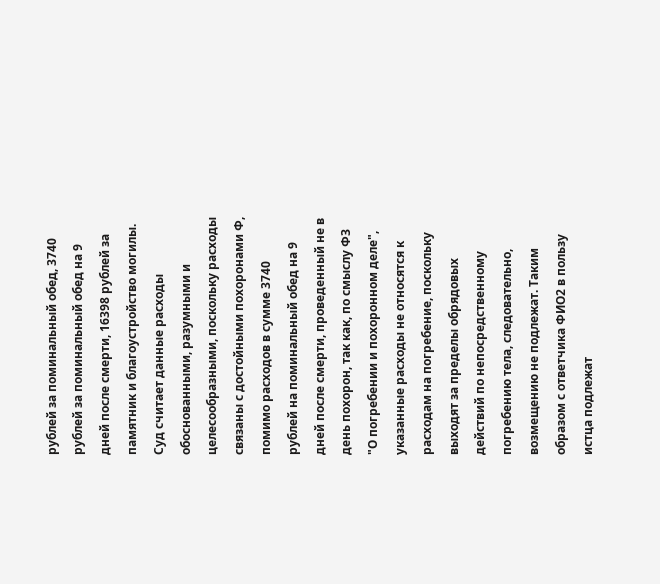рублей за поминальный обед, 3740 рублей за поминальный обед на 9 дней после смерти, 16398 рублей за памятник и благоустройство могилы. Суд считает данные расходы обоснованными, разумными и целесообразными, поскольку расходы связаны с достойными похоронами Ф, помимо расходов в сумме 3740 рублей на поминальный обед на 9 дней после смерти, проведенный не в день похорон, так как, по смыслу ФЗ "О погребении и похоронном деле", указанные расходы не относятся к расходам на погребение, поскольку выходят за пределы обрядовых действий по непосредственному погребению тела, следовательно, возмещению не подлежат. Таким образом с ответчика ФИО2 в пользу истца подлежат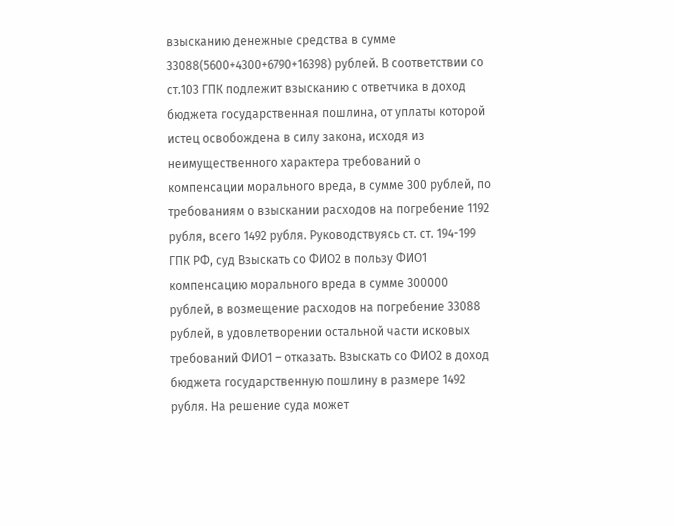взысканию денежные средства в сумме 33088(5600+4300+6790+16398) рублей. В соответствии со ст.103 ГПК подлежит взысканию с ответчика в доход бюджета государственная пошлина, от уплаты которой истец освобождена в силу закона, исходя из неимущественного характера требований о компенсации морального вреда, в сумме 300 рублей, по требованиям о взыскании расходов на погребение 1192 рубля, всего 1492 рубля. Руководствуясь ст. ст. 194-199 ГПК РФ, суд Взыскать со ФИО2 в пользу ФИО1 компенсацию морального вреда в сумме 300000 рублей, в возмещение расходов на погребение 33088 рублей, в удовлетворении остальной части исковых требований ФИО1 – отказать. Взыскать со ФИО2 в доход бюджета государственную пошлину в размере 1492 рубля. На решение суда может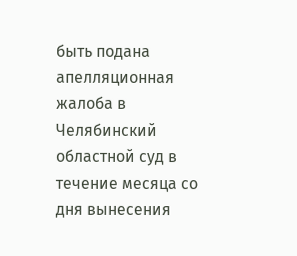быть подана апелляционная жалоба в Челябинский областной суд в течение месяца со дня вынесения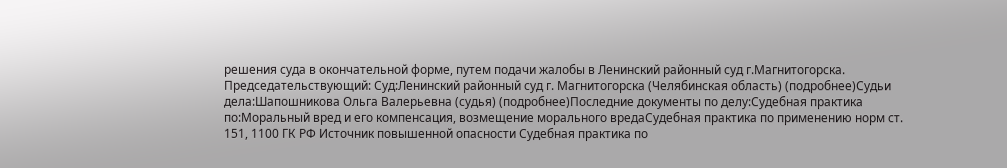решения суда в окончательной форме, путем подачи жалобы в Ленинский районный суд г.Магнитогорска. Председательствующий: Суд:Ленинский районный суд г. Магнитогорска (Челябинская область) (подробнее)Судьи дела:Шапошникова Ольга Валерьевна (судья) (подробнее)Последние документы по делу:Судебная практика по:Моральный вред и его компенсация, возмещение морального вредаСудебная практика по применению норм ст. 151, 1100 ГК РФ Источник повышенной опасности Судебная практика по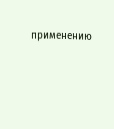применению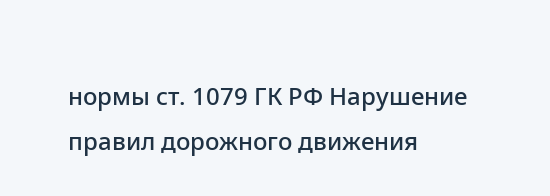нормы ст. 1079 ГК РФ Нарушение правил дорожного движения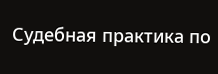Судебная практика по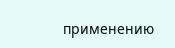применению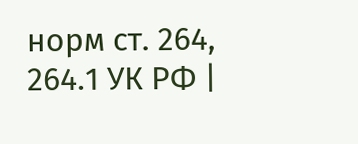норм ст. 264, 264.1 УК РФ |